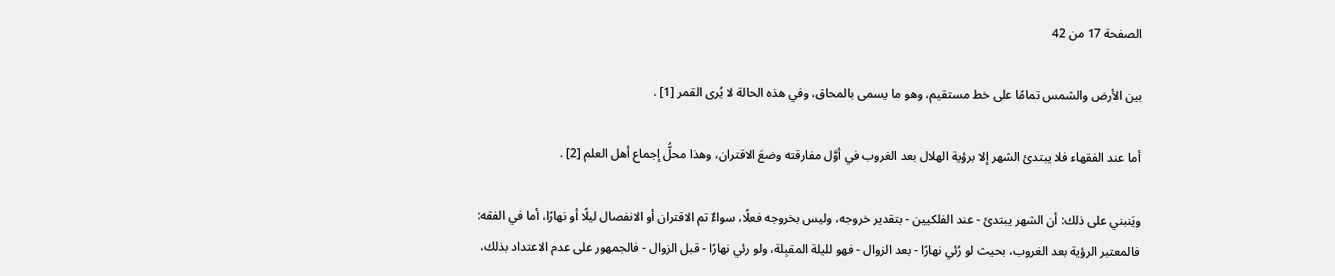الصفحة 17 من 42

بين الأرض والشمس تمامًا على خط مستقيم، وهو ما يسمى بالمحاق، وفي هذه الحالة لا يُرى القمر [1] .

أما عند الفقهاء فلا يبتدئ الشهر إلا برؤية الهلال بعد الغروب في أوَّل مفارقته وضعَ الاقتران، وهذا محلُّ إجماع أهل العلم [2] .

ويَنبني على ذلك: أن الشهر يبتدئ - عند الفلكيين - بتقدير خروجه، وليس بخروجه فعلًا، سواءٌ تم الاقتران أو الانفصال ليلًا أو نهارًا، أما في الفقه: فالمعتبر الرؤية بعد الغروب، بحيث لو رُئي نهارًا - بعد الزوال - فهو لليلة المقبِلة، ولو رئي نهارًا - قبل الزوال - فالجمهور على عدم الاعتداد بذلك،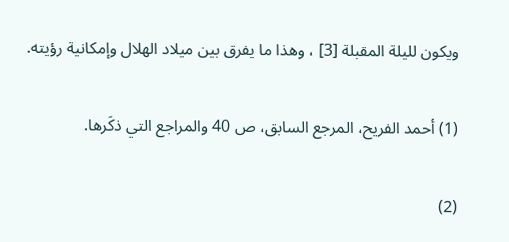ويكون لليلة المقبلة [3] ، وهذا ما يفرق بين ميلاد الهلال وإمكانية رؤيته.

(1) أحمد الفريح، المرجع السابق، ص 40 والمراجع التي ذكَرها.

(2)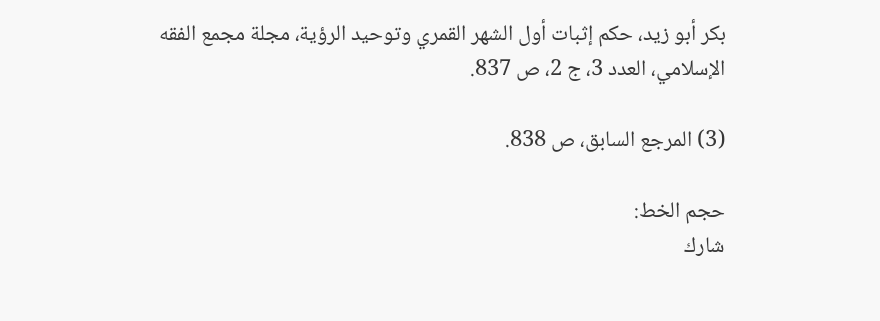بكر أبو زيد، حكم إثبات أول الشهر القمري وتوحيد الرؤية، مجلة مجمع الفقه الإسلامي، العدد 3، ج 2، ص 837.

(3) المرجع السابق، ص 838.

حجم الخط:
شارك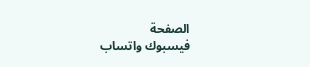الصفحة
فيسبوك واتساب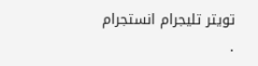تويتر تليجرام انستجرام
.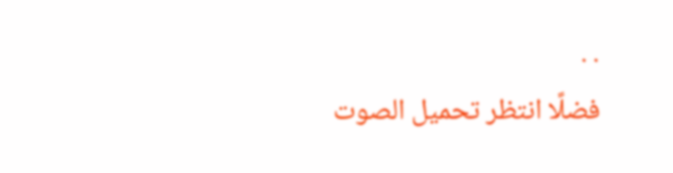. .
فضلًا انتظر تحميل الصوت